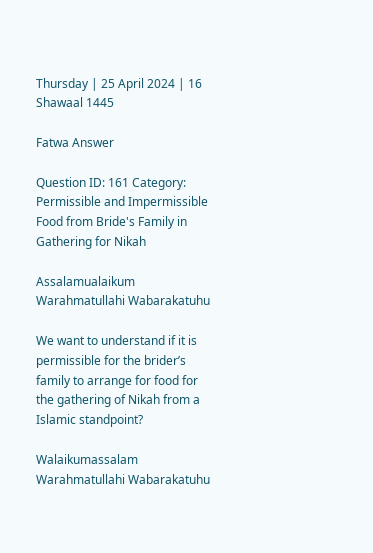Thursday | 25 April 2024 | 16 Shawaal 1445

Fatwa Answer

Question ID: 161 Category: Permissible and Impermissible
Food from Bride's Family in Gathering for Nikah

Assalamualaikum Warahmatullahi Wabarakatuhu

We want to understand if it is permissible for the brider’s family to arrange for food for the gathering of Nikah from a Islamic standpoint?

Walaikumassalam Warahmatullahi Wabarakatuhu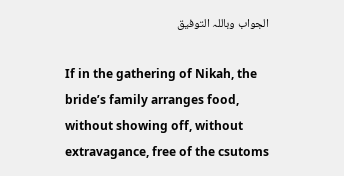الجواب وباللہ التوفیق

If in the gathering of Nikah, the bride’s family arranges food, without showing off, without extravagance, free of the csutoms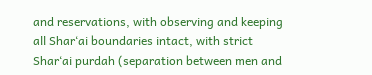and reservations, with observing and keeping all Shar‘ai boundaries intact, with strict Shar‘ai purdah (separation between men and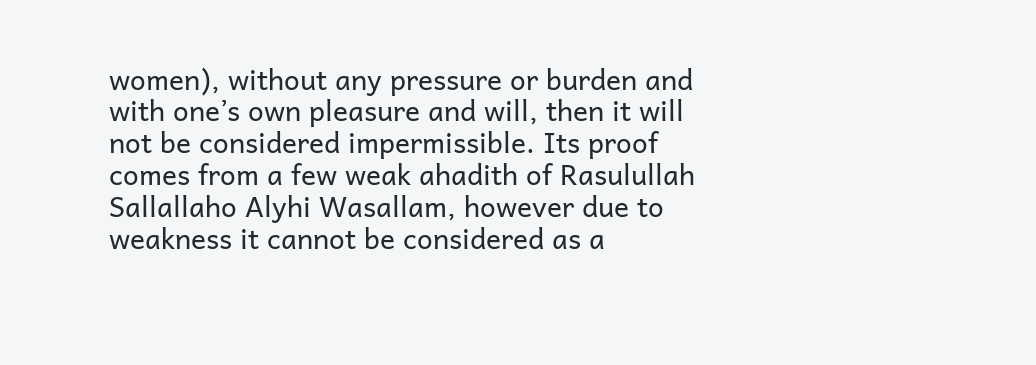women), without any pressure or burden and with one’s own pleasure and will, then it will not be considered impermissible. Its proof comes from a few weak ahadith of Rasulullah Sallallaho Alyhi Wasallam, however due to weakness it cannot be considered as a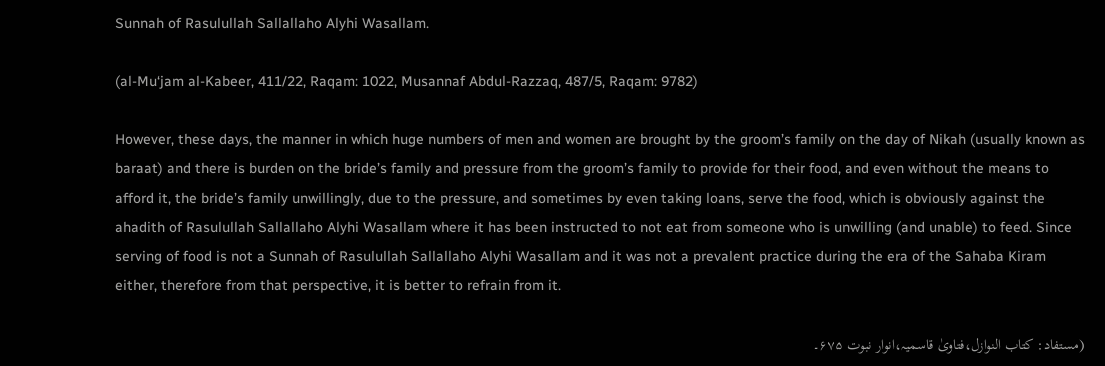Sunnah of Rasulullah Sallallaho Alyhi Wasallam.

(al-Mu‘jam al-Kabeer, 411/22, Raqam: 1022, Musannaf Abdul-Razzaq, 487/5, Raqam: 9782)

However, these days, the manner in which huge numbers of men and women are brought by the groom’s family on the day of Nikah (usually known as baraat) and there is burden on the bride’s family and pressure from the groom’s family to provide for their food, and even without the means to afford it, the bride’s family unwillingly, due to the pressure, and sometimes by even taking loans, serve the food, which is obviously against the ahadith of Rasulullah Sallallaho Alyhi Wasallam where it has been instructed to not eat from someone who is unwilling (and unable) to feed. Since serving of food is not a Sunnah of Rasulullah Sallallaho Alyhi Wasallam and it was not a prevalent practice during the era of the Sahaba Kiram either, therefore from that perspective, it is better to refrain from it.

(مستفاد: کتاب النوازل،فتاویٰ قاسمیہ،انوار نبوت ۶۷۵۔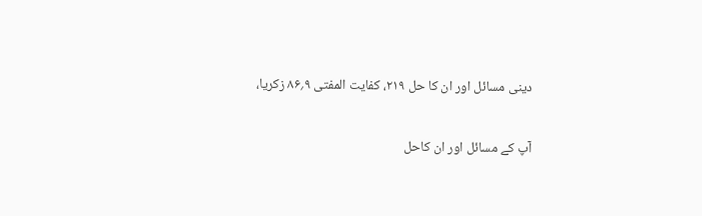دینی مسائل اور ان کا حل ۲۱۹، کفایت المفتی ۹؍۸۶ زکریا،

آپ کے مسائل اور ان کاحل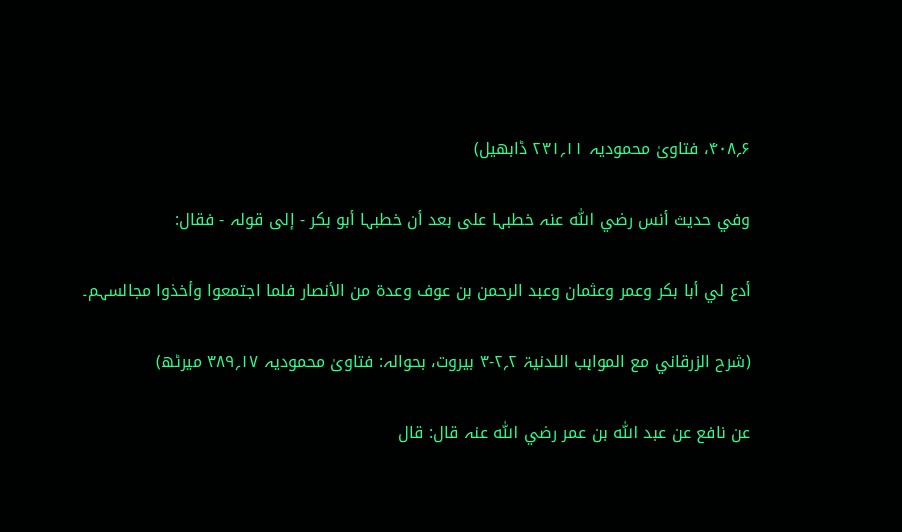۶؍۴۰۸، فتاویٰ محمودیہ ۱۱؍۲۳۱ ڈابھیل)

وفي حدیث أنس رضي اللّٰہ عنہ خطبہا علی بعد أن خطبہا أبو بکر - إلی قولہ - فقال:

أدع لي أبا بکر وعمر وعثمان وعبد الرحمن بن عوف وعدۃ من الأنصار فلما اجتمعوا وأخذوا مجالسہم۔

(شرح الزرقاني مع المواہب اللدنیۃ ۲؍۲-۳ بیروت، بحوالہ: فتاویٰ محمودیہ ۱۷؍۳۸۹ میرٹھ)

عن نافع عن عبد اللّٰہ بن عمر رضي اللّٰہ عنہ قال: قال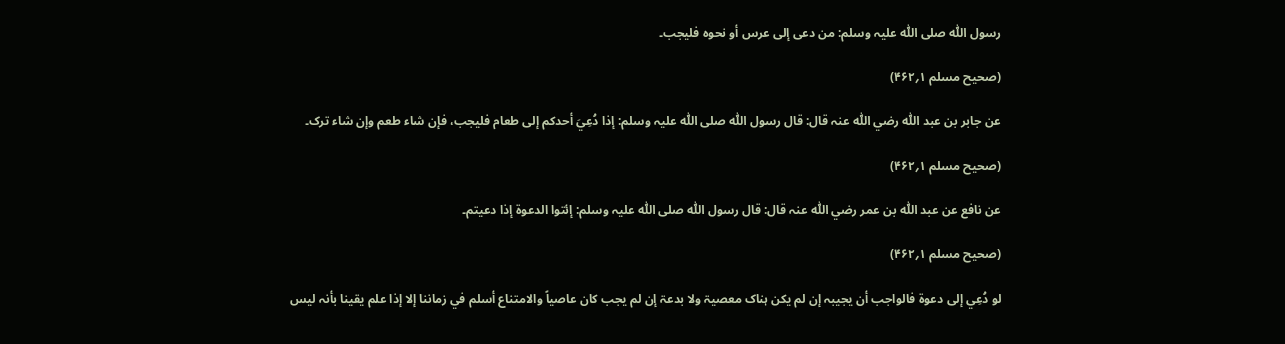رسول اللّٰہ صلی اللّٰہ علیہ وسلم: من دعی إلی عرس أو نحوہ فلیجب۔

(صحیح مسلم ۱؍۴۶۲)

عن جابر بن عبد اللّٰہ رضي اللّٰہ عنہ قال: قال رسول اللّٰہ صلی اللّٰہ علیہ وسلم: إذا دُعِيَ أحدکم إلی طعام فلیجب، فإن شاء طعم وإن شاء ترک۔

(صحیح مسلم ۱؍۴۶۲)

عن نافع عن عبد اللّٰہ بن عمر رضي اللّٰہ عنہ قال: قال رسول اللّٰہ صلی اللّٰہ علیہ وسلم: إئتوا الدعوۃ إذا دعیتم۔

(صحیح مسلم ۱؍۴۶۲)

لو دُعِي إلی دعوۃ فالواجب أن یجیبہ إن لم یکن ہناک معصیۃ ولا بدعۃ إن لم یجب کان عاصیاً والامتناع أسلم في زماننا إلا إذا علم یقینا بأنہ لیس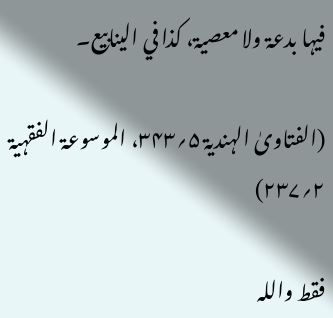فیہا بدعۃ ولا معصیۃ، کذا في الینابیع۔

(الفتاویٰ الہندیۃ ۵؍۳۴۳، الموسوعۃ الفقہیۃ ۲؍۲۳۷)

فقط واللہ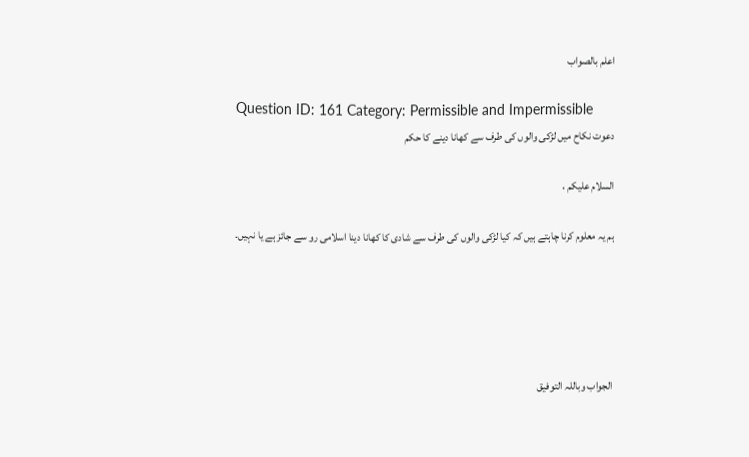اعلم بالصواب

Question ID: 161 Category: Permissible and Impermissible
دعوت نکاح میں لڑکی والوں کی طرف سے کھانا دینے کا حکم

السلام علیکم ،

ہم یہ معلوم کرنا چاہتے ہیں کہ کیا لڑکی والوں کی طرف سے شادی کا کھانا دینا اسلامی رو سے جائز ہے یا نہیں۔





الجواب وباللہ التوفیق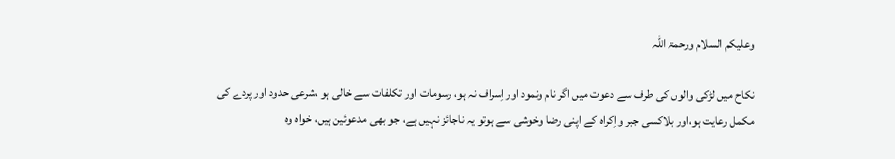وعلیکم السلام ورحمۃ اللہ

نکاح میں لڑکی والوں کی طرف سے دعوت میں اگر نام ونمود اور اِسراف نہ ہو، رسومات اور تکلفات سے خالی ہو ،شرعی حدود اور پردے کی مکمل رعایت ہو،اور بلاکسی جبر واِکراہ کے اپنی رضا وخوشی سے ہوتو یہ ناجائز نہیں ہے، جو بھی مدعوئین ہیں، خواہ وہ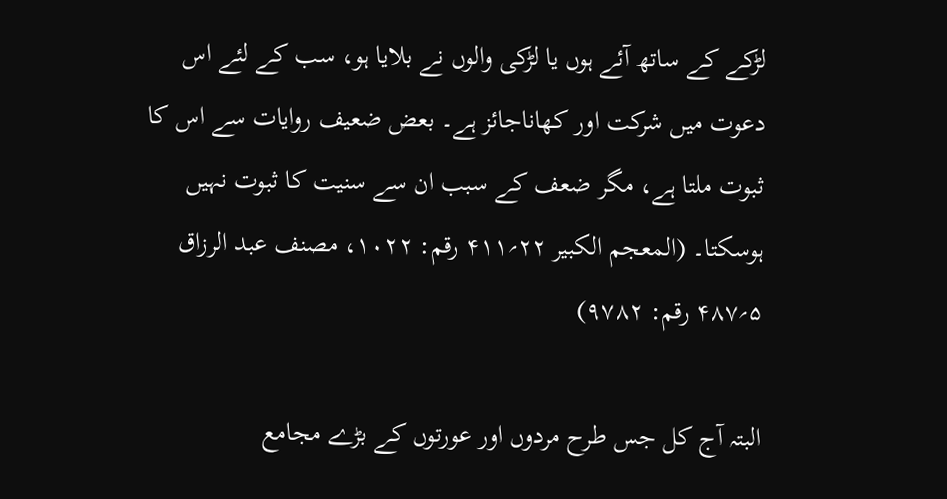لڑکے کے ساتھ آئے ہوں یا لڑکی والوں نے بلایا ہو، سب کے لئے اس دعوت میں شرکت اور کھاناجائز ہے۔ بعض ضعیف روایات سے اس کا ثبوت ملتا ہے، مگر ضعف کے سبب ان سے سنیت کا ثبوت نہیں ہوسکتا۔ (المعجم الکبیر ۲۲؍۴۱۱ رقم: ۱۰۲۲، مصنف عبد الرزاق ۵؍۴۸۷ رقم: ۹۷۸۲)

البتہ آج کل جس طرح مردوں اور عورتوں کے بڑے مجامع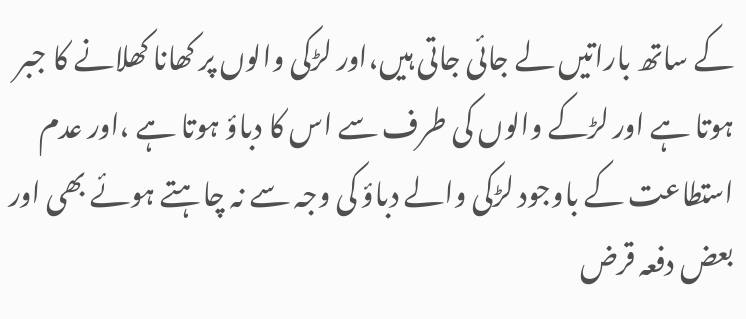کے ساتھ باراتیں لے جائی جاتی ہیں،اور لڑکی والوں پر کھانا کھلانے کا جبر ہوتا ہے اور لڑکے والوں کی طرف سے اس کا دباؤ ہوتا ہے ،اور عدم استطاعت کے باوجود لڑکی والے دباؤ کی وجہ سے نہ چاہتے ہوئے بھی اور بعض دفعہ قرض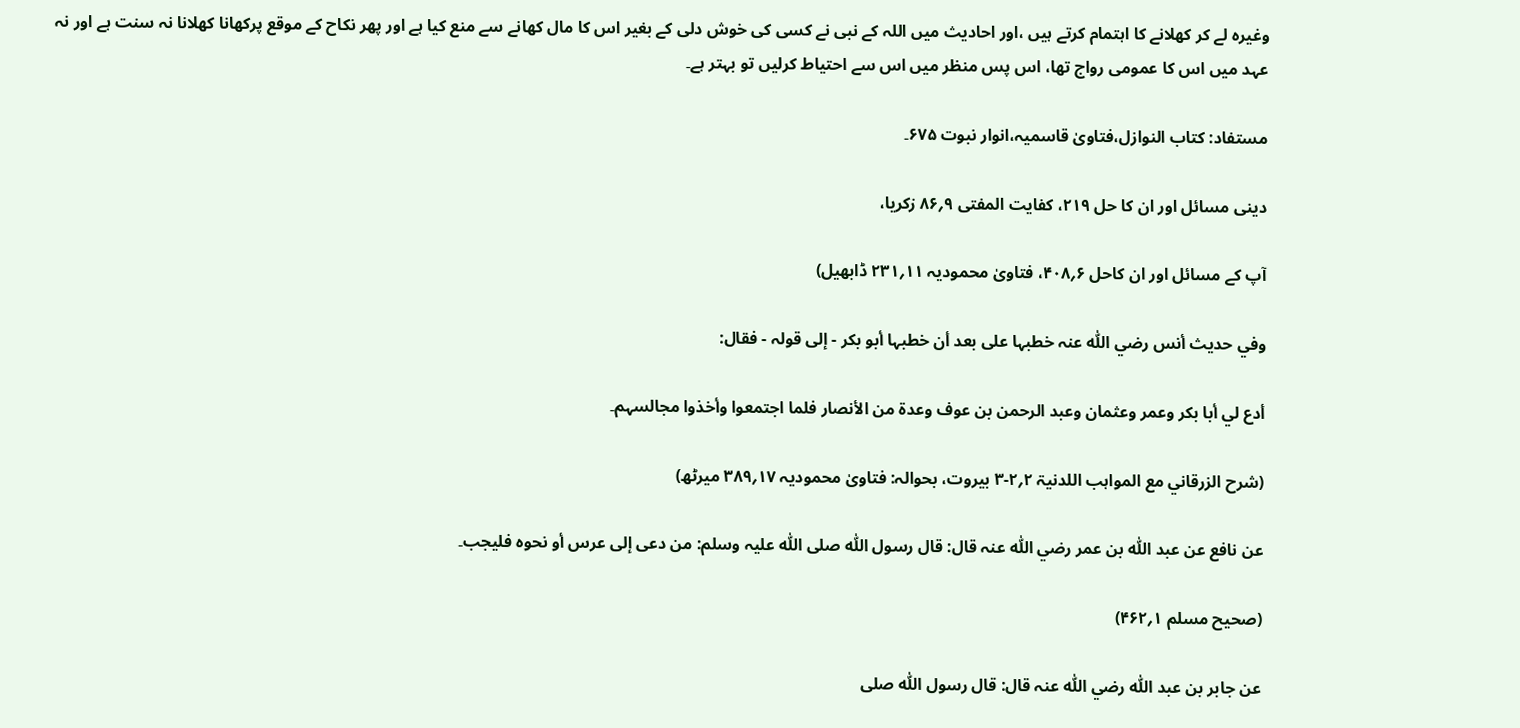وغیرہ لے کر کھلانے کا اہتمام کرتے ہیں ،اور احادیث میں اللہ کے نبی نے کسی کی خوش دلی کے بغیر اس کا مال کھانے سے منع کیا ہے اور پھر نکاح کے موقع پرکھانا کھلانا نہ سنت ہے اور نہ عہد میں اس کا عمومی رواج تھا، اس پس منظر میں اس سے احتیاط کرلیں تو بہتر ہے۔

مستفاد: کتاب النوازل،فتاویٰ قاسمیہ،انوار نبوت ۶۷۵۔

دینی مسائل اور ان کا حل ۲۱۹، کفایت المفتی ۹؍۸۶ زکریا،

آپ کے مسائل اور ان کاحل ۶؍۴۰۸، فتاویٰ محمودیہ ۱۱؍۲۳۱ ڈابھیل)

وفي حدیث أنس رضي اللّٰہ عنہ خطبہا علی بعد أن خطبہا أبو بکر - إلی قولہ - فقال:

أدع لي أبا بکر وعمر وعثمان وعبد الرحمن بن عوف وعدۃ من الأنصار فلما اجتمعوا وأخذوا مجالسہم۔

(شرح الزرقاني مع المواہب اللدنیۃ ۲؍۲-۳ بیروت، بحوالہ: فتاویٰ محمودیہ ۱۷؍۳۸۹ میرٹھ)

عن نافع عن عبد اللّٰہ بن عمر رضي اللّٰہ عنہ قال: قال رسول اللّٰہ صلی اللّٰہ علیہ وسلم: من دعی إلی عرس أو نحوہ فلیجب۔

(صحیح مسلم ۱؍۴۶۲)

عن جابر بن عبد اللّٰہ رضي اللّٰہ عنہ قال: قال رسول اللّٰہ صلی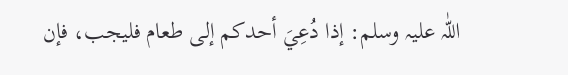اللّٰہ علیہ وسلم: إذا دُعِيَ أحدکم إلی طعام فلیجب، فإن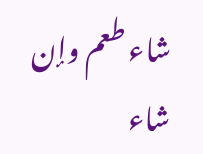شاء طعم وإن شاء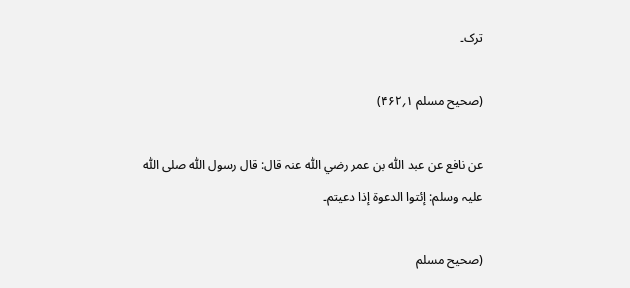ترک۔

(صحیح مسلم ۱؍۴۶۲)

عن نافع عن عبد اللّٰہ بن عمر رضي اللّٰہ عنہ قال: قال رسول اللّٰہ صلی اللّٰہ علیہ وسلم: إئتوا الدعوۃ إذا دعیتم۔

(صحیح مسلم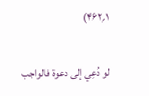۱؍۴۶۲)

لو دُعِي إلی دعوۃ فالواجب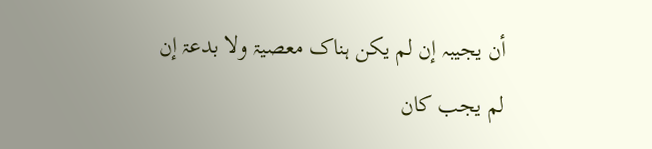أن یجیبہ إن لم یکن ہناک معصیۃ ولا بدعۃ إن لم یجب کان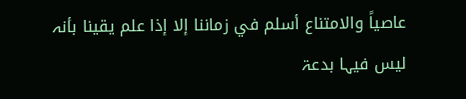عاصیاً والامتناع أسلم في زماننا إلا إذا علم یقینا بأنہ لیس فیہا بدعۃ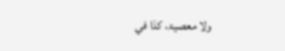ولا معصیۃ، کذا في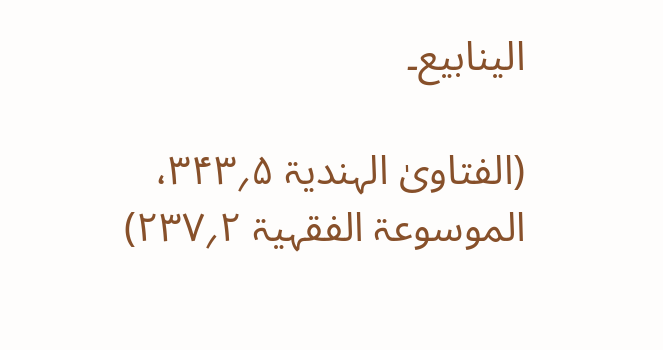الینابیع۔

(الفتاویٰ الہندیۃ ۵؍۳۴۳، الموسوعۃ الفقہیۃ ۲؍۲۳۷)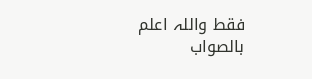فقط واللہ اعلم بالصواب